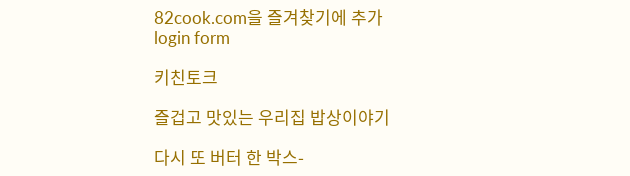82cook.com을 즐겨찾기에 추가
login form

키친토크

즐겁고 맛있는 우리집 밥상이야기

다시 또 버터 한 박스-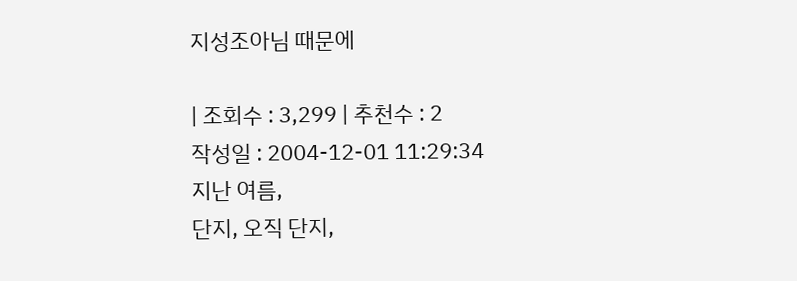지성조아님 때문에

| 조회수 : 3,299 | 추천수 : 2
작성일 : 2004-12-01 11:29:34
지난 여름,
단지, 오직 단지,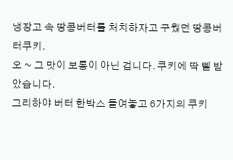냉장고 속 땅콩버터를 처치하자고 구웠던 땅콩버터쿠키.
오 ~ 그 맛이 보통이 아닌 겁니다. 쿠키에 딱 삘 받았습니다.
그리하야 버터 한박스 들여놓고 6가지의 쿠키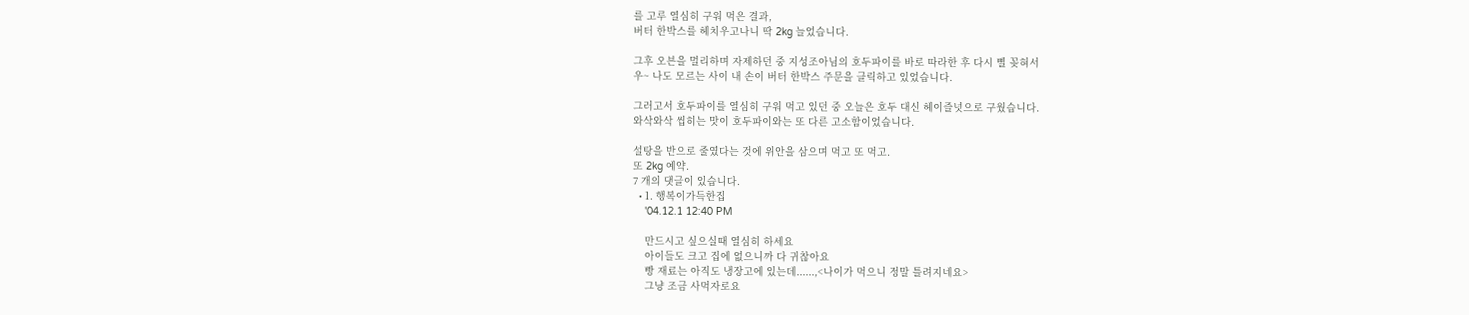를 고루 열심히 구워 먹은 결과,
버터 한박스를 헤치우고나니 딱 2kg 늘었습니다.

그후 오븐을 멀리하며 자제하던 중 지성조아님의 호두파이를 바로 따라한 후 다시 삘 꽂혀서
우~ 나도 모르는 사이 내 손이 버터 한박스 주문을 클릭하고 있었습니다.

그러고서 호두파이를 열심히 구워 먹고 있던 중 오늘은 호두 대신 헤이즐넛으로 구웠습니다.
와삭와삭 씹히는 맛이 호두파이와는 또 다른 고소함이었습니다.

설탕을 반으로 줄였다는 것에 위안을 삼으며 먹고 또 먹고.
또 2kg 예약.
7 개의 댓글이 있습니다.
  • 1. 행복이가득한집
    '04.12.1 12:40 PM

    만드시고 싶으실때 열심히 하세요
    아이들도 크고 집에 없으니까 다 귀찮아요
    빵 재료는 아직도 냉장고에 있는데......,<나이가 먹으니 정말 틀려지네요>
    그냥 조금 사먹자로요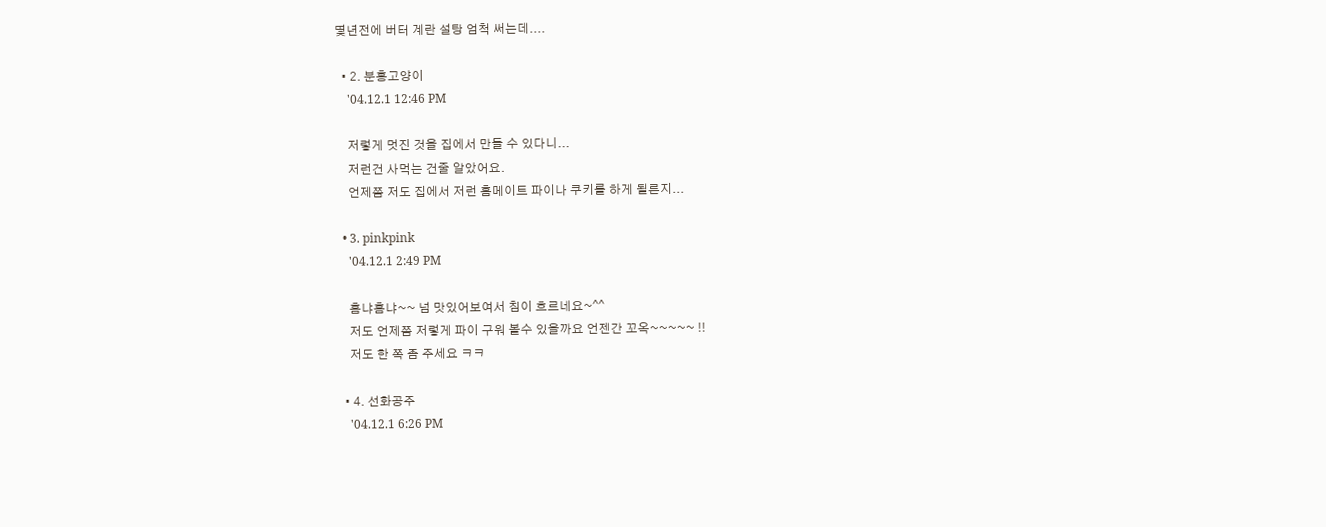몇년전에 버터 계란 설탕 엄척 써는데....

  • 2. 분홍고양이
    '04.12.1 12:46 PM

    저렇게 멋진 것을 집에서 만들 수 있다니...
    저런건 사먹는 건줄 알았어요.
    언제쯤 저도 집에서 저런 홈메이트 파이나 쿠키를 하게 될른지...

  • 3. pinkpink
    '04.12.1 2:49 PM

    흠냐흠냐~~ 넘 맛있어보여서 침이 흐르네요~^^
    저도 언제쯤 저렇게 파이 구워 볼수 있을까요 언젠간 꼬옥~~~~~ !!
    저도 한 쪽 좀 주세요 ㅋㅋ

  • 4. 선화공주
    '04.12.1 6:26 PM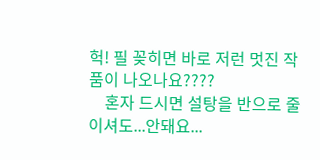헉! 필 꽂히면 바로 저런 멋진 작품이 나오나요????
    혼자 드시면 설탕을 반으로 줄이셔도...안돼요...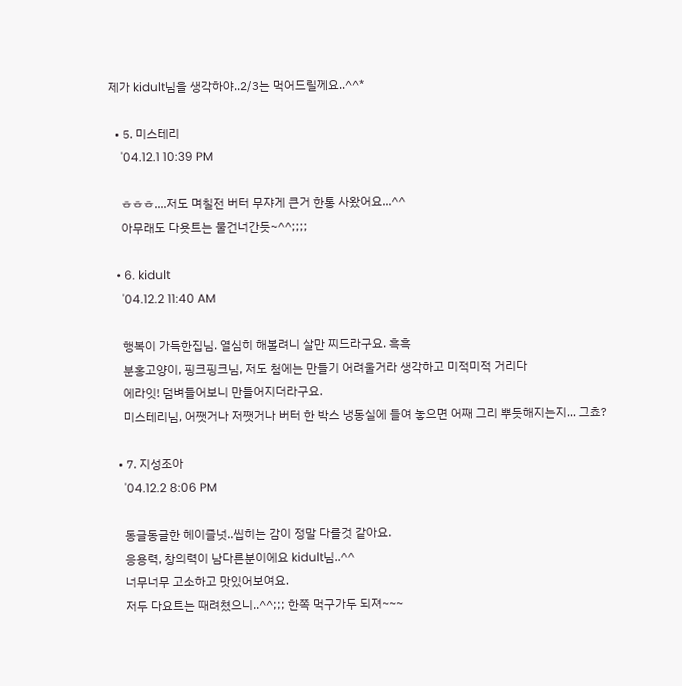제가 kidult님을 생각하야..2/3는 먹어드릴께요..^^*

  • 5. 미스테리
    '04.12.1 10:39 PM

    ㅎㅎㅎ....저도 며칠전 버터 무쟈게 큰거 한통 사왔어요...^^
    아무래도 다욧트는 물건너간듯~^^;;;;

  • 6. kidult
    '04.12.2 11:40 AM

    행복이 가득한집님. 열심히 해볼려니 살만 찌드라구요. 흑흑
    분홍고양이, 핑크핑크님, 저도 첨에는 만들기 어려울거라 생각하고 미적미적 거리다
    에라잇! 덤벼들어보니 만들어지더라구요.
    미스테리님, 어쨋거나 저쨋거나 버터 한 박스 냉동실에 들여 놓으면 어째 그리 뿌듯해지는지... 그쵸?

  • 7. 지성조아
    '04.12.2 8:06 PM

    동글동글한 헤이즐넛..씹히는 감이 정말 다를것 같아요.
    응용력, 창의력이 남다른분이에요 kidult님..^^
    너무너무 고소하고 맛있어보여요.
    저두 다요트는 때려쳤으니..^^;;; 한쪽 먹구가두 되져~~~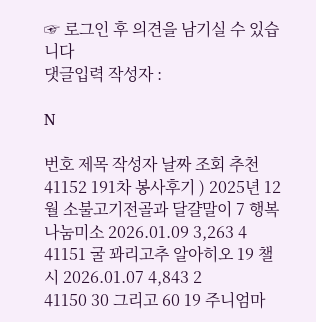☞ 로그인 후 의견을 남기실 수 있습니다
댓글입력 작성자 :

N

번호 제목 작성자 날짜 조회 추천
41152 191차 봉사후기 ) 2025년 12월 소불고기전골과 달걀말이 7 행복나눔미소 2026.01.09 3,263 4
41151 굴 꽈리고추 알아히오 19 챌시 2026.01.07 4,843 2
41150 30 그리고 60 19 주니엄마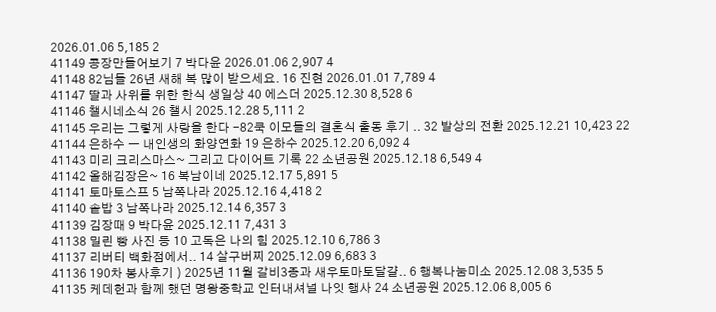2026.01.06 5,185 2
41149 콩장만들어보기 7 박다윤 2026.01.06 2,907 4
41148 82님들 26년 새해 복 많이 받으세요. 16 진현 2026.01.01 7,789 4
41147 딸과 사위를 위한 한식 생일상 40 에스더 2025.12.30 8,528 6
41146 챌시네소식 26 챌시 2025.12.28 5,111 2
41145 우리는 그렇게 사랑을 한다 -82쿡 이모들의 결혼식 출동 후기 .. 32 발상의 전환 2025.12.21 10,423 22
41144 은하수 ㅡ 내인생의 화양연화 19 은하수 2025.12.20 6,092 4
41143 미리 크리스마스~ 그리고 다이어트 기록 22 소년공원 2025.12.18 6,549 4
41142 올해김장은~ 16 복남이네 2025.12.17 5,891 5
41141 토마토스프 5 남쪽나라 2025.12.16 4,418 2
41140 솥밥 3 남쪽나라 2025.12.14 6,357 3
41139 김장때 9 박다윤 2025.12.11 7,431 3
41138 밀린 빵 사진 등 10 고독은 나의 힘 2025.12.10 6,786 3
41137 리버티 백화점에서.. 14 살구버찌 2025.12.09 6,683 3
41136 190차 봉사후기 ) 2025년 11월 갈비3종과 새우토마토달걀.. 6 행복나눔미소 2025.12.08 3,535 5
41135 케데헌과 함께 했던 명왕중학교 인터내셔널 나잇 행사 24 소년공원 2025.12.06 8,005 6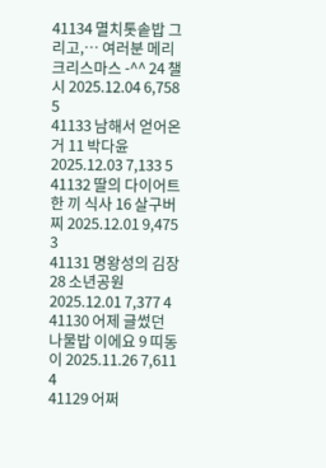41134 멸치톳솥밥 그리고,… 여러분 메리 크리스마스 -^^ 24 챌시 2025.12.04 6,758 5
41133 남해서 얻어온거 11 박다윤 2025.12.03 7,133 5
41132 딸의 다이어트 한 끼 식사 16 살구버찌 2025.12.01 9,475 3
41131 명왕성의 김장 28 소년공원 2025.12.01 7,377 4
41130 어제 글썼던 나물밥 이에요 9 띠동이 2025.11.26 7,611 4
41129 어쩌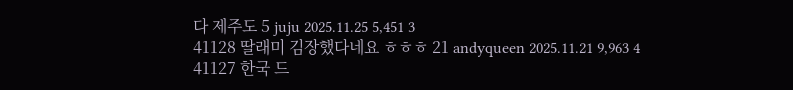다 제주도 5 juju 2025.11.25 5,451 3
41128 딸래미 김장했다네요 ㅎㅎㅎ 21 andyqueen 2025.11.21 9,963 4
41127 한국 드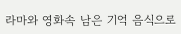라마와 영화속 남은 기억 음식으로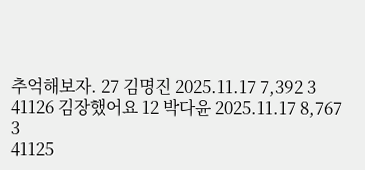추억해보자. 27 김명진 2025.11.17 7,392 3
41126 김장했어요 12 박다윤 2025.11.17 8,767 3
41125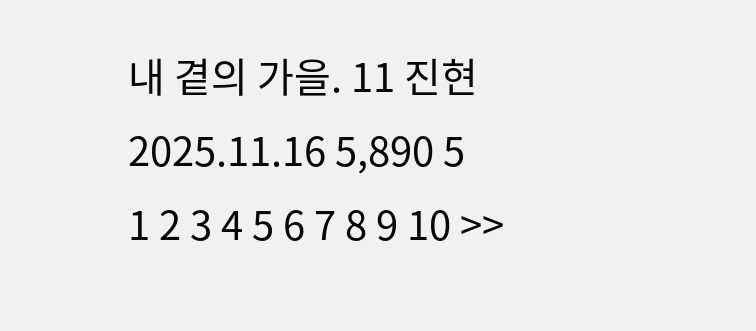내 곁의 가을. 11 진현 2025.11.16 5,890 5
1 2 3 4 5 6 7 8 9 10 >>